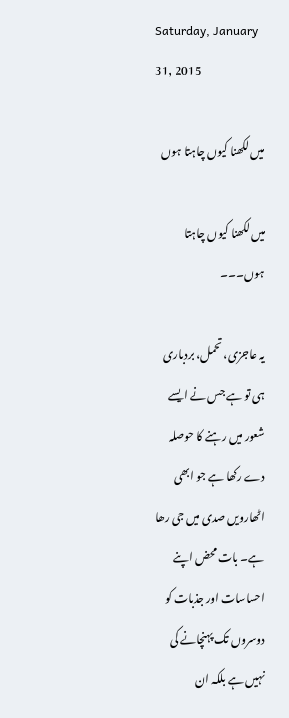Saturday, January 31, 2015

میں لکھنا کیوں چاہتا ہوں

میں لکھنا کیوں چاہتا ہوں۔۔۔

یہ عاجزی، تحمل، بردباری ہی تو ہے جس نے ایسے شعور میں رہنے کا حوصلہ دے رکھا ہے جو ابھی اٹھارویں صدی میں جی رھا ہے۔ بات محض اپنے احساسات اور جذبات کو دوسروں تک پہنچانے کی نہیں ہے بلکہ ان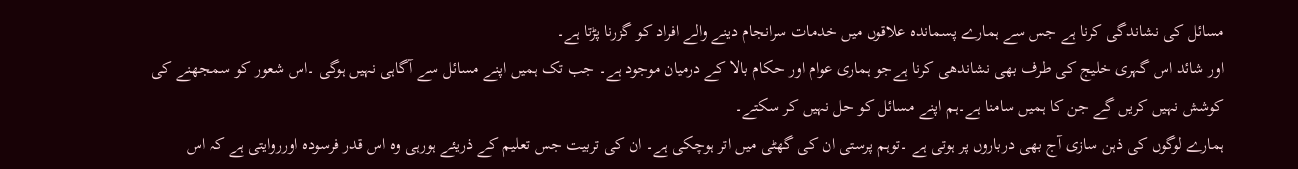مسائل کی نشاندگی کرنا ہے جس سے ہمارے پسماندہ علاقوں میں خدمات سرانجام دینے والے افراد کو گزرنا پڑتا ہے۔
اور شائد اس گہری خلیج کی طرف بھی نشاندھی کرنا ہےجو ہماری عوام اور حکام بالا کے درمیان موجود ہے۔ جب تک ہمیں اپنے مسائل سے آگاہی نہیں ہوگی ۔اس شعور کو سمجھنے کی کوشش نہیں کریں گے جن کا ہمیں سامنا ہے۔ہم اپنے مسائل کو حل نہیں کر سکتے۔
ہمارے لوگوں کی ذہن سازی آج بھی درباروں پر ہوتی ہے ۔توہم پرستی ان کی گھٹی میں اتر ہوچکی ہے۔ ان کی تربیت جس تعلیم کے ذریئے ہورہی وہ اس قدر فرسودہ اورروایتی ہے کہ اس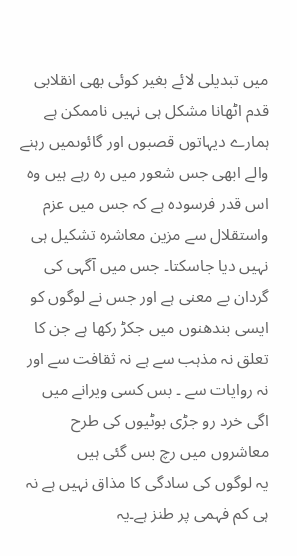میں تبدیلی لائے بغیر کوئی بھی انقلابی قدم اٹھانا مشکل ہی نہیں ناممکن ہے
ہمارے دیہاتوں قصبوں اور گائوںمیں رہنے والے ابھی جس شعور میں رہ رہے ہیں وہ اس قدر فرسودہ ہے کہ جس میں عزم واستقلال سے مزین معاشرہ تشکیل ہی نہیں دیا جاسکتا۔ جس میں آگہی کی گردان بے معنی ہے اور جس نے لوگوں کو ایسی بندھنوں میں جکڑ رکھا ہے جن کا تعلق نہ مذہب سے ہے نہ ثقافت سے اور نہ روایات سے ۔ بس کسی ویرانے میں اگی خرد رو جڑی بوٹیوں کی طرح معاشروں میں رچ بس گئی ہیں
یہ لوگوں کی سادگی کا مذاق نہیں ہے نہ ہی کم فہمی پر طنز ہے۔یہ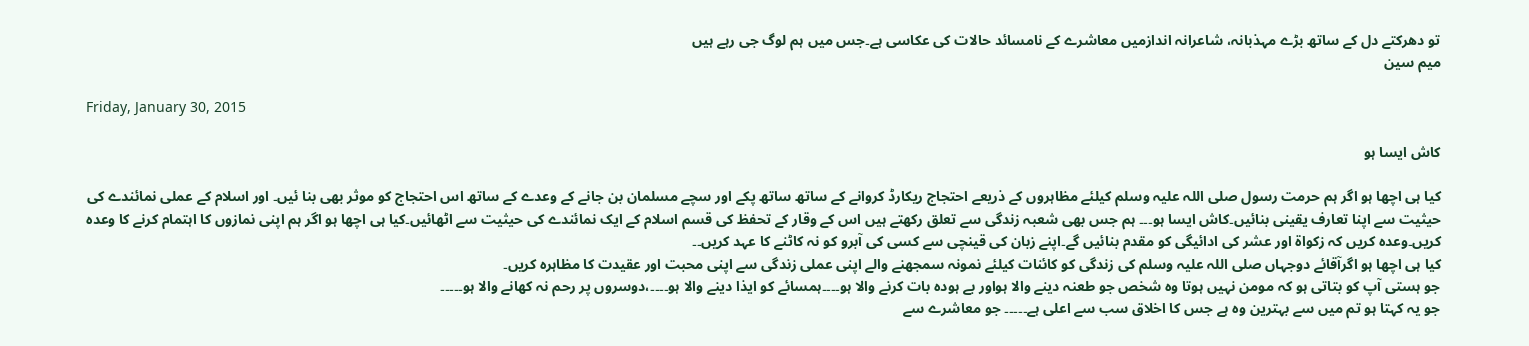تو دھرکتے دل کے ساتھ بڑے مہذبانہ، شاعرانہ اندازمیں معاشرے کے نامسائد حالات کی عکاسی ہے۔جس میں ہم لوگ جی رہے ہیں
میم سین

Friday, January 30, 2015

کاش ایسا ہو

کیا ہی اچھا ہو اگر ہم حرمت رسول صلی اللہ علیہ وسلم کیلئے مظاہروں کے ذریعے احتجاج ریکارڈ کروانے کے ساتھ ساتھ پکے اور سچے مسلمان بن جانے کے وعدے کے ساتھ اس احتجاج کو موثر بھی بنا ئیں۔ اور اسلام کے عملی نمائندے کی حیثیت سے اپنا تعارف یقینی بنائیں۔کاش ایسا ہو۔۔۔ ہم جس بھی شعبہ زندگی سے تعلق رکھتے ہیں اس کے وقار کے تحفظ کی قسم اسلام کے ایک نمائندے کی حیثیت سے اٹھائیں۔کیا ہی اچھا ہو اگر ہم اپنی نمازوں کا اہتمام کرنے کا وعدہ کریں۔وعدہ کریں کہ زکواۃ اور عشر کی ادائیگی کو مقدم بنائیں گے۔اپنے زبان کی قینچی سے کسی کی آبرو کو نہ کاٹنے کا عہد کریں۔۔
کیا ہی اچھا ہو اگرآقائے دوجہاں صلی اللہ علیہ وسلم کی زندگی کو کائنات کیلئے نمونہ سمجھنے والے اپنی عملی زندگی سے اپنی محبت اور عقیدت کا مظاہرہ کریں۔
جو ہستی آپ کو بتاتی ہو کہ مومن نہیں ہوتا وہ شخص جو طعنہ دینے والا ہواور بے ہودہ بات کرنے والا ہو۔۔۔۔ہمسائے کو ایذا دینے والا ہو۔۔۔۔،دوسروں پر رحم نہ کھانے والا ہو۔۔۔۔۔
جو یہ کہتا ہو تم میں سے بہترین وہ ہے جس کا اخلاق سب سے اعلی ہے۔۔۔۔۔ جو معاشرے سے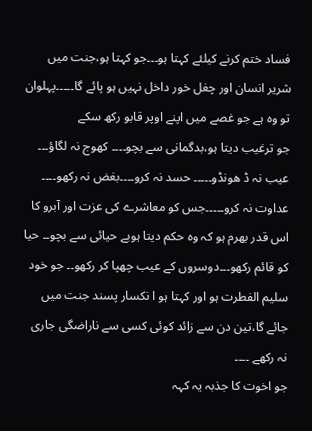فساد ختم کرنے کیلئے کہتا ہو۔۔۔جو کہتا ہو،جنت میں شریر انسان اور چغل خور داخل نہیں ہو پائے گا۔۔۔۔۔پہلوان تو وہ ہے جو غصے میں اپنے اوپر قابو رکھ سکے
جو ترغیب دیتا ہو،بدگمانی سے بچو۔۔۔۔ کھوج نہ لگاؤ۔۔۔ عیب نہ ڈ ھونڈو۔۔۔۔۔ حسد نہ کرو۔۔۔۔بغض نہ رکھو۔۔۔۔ عداوت نہ کرو۔۔۔۔۔جس کو معاشرے کی عزت اور آبرو کا اس قدر بھرم ہو کہ وہ حکم دیتا ہوبے حیائی سے بچو۔۔ حیا کو قائم رکھو۔۔۔دوسروں کے عیب چھپا کر رکھو۔۔ جو خود سلیم الفطرت ہو اور کہتا ہو ا نکسار پسند جنت میں جائے گا،تین دن سے زائد کوئی کسی سے ناراضگی جاری نہ رکھے ۔۔۔۔
جو اخوت کا جذبہ یہ کہہ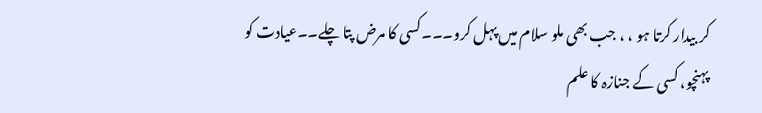کر بیدار کرتا ہو ، ، جب بھی ملو سلام میں پہل کرو۔۔۔کسی کا مرض پتا چلے۔۔عیادت کو پہنچو، کسی کے جنازہ کا علم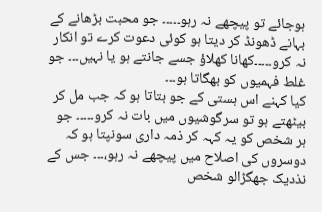ہوجائے تو پیچھے نہ رہو۔۔۔۔۔ جو محبت بڑھانے کے بہانے ڈھونڈ کر دیتا ہو کوئی دعوت کرے تو انکار نہ کرو۔۔۔۔۔کھانا کھلاؤ جسے جانتے ہو یا نہیں۔۔۔ جو غلط فہمیوں کو بھگاتا ہو۔۔۔
کیا کہنے اس ہستی کے جو بتاتا ہو کہ جب مل کر بیٹھتے ہو تو سرگوشیوں میں بات نہ کرو۔۔۔۔۔ جو ہر شخص کو یہ کہہ کر ذمہ داری سونپتا ہو کہ دوسروں کی اصلاح میں پیچھے نہ رہو،۔۔۔ جس کے نذدیک جھگڑالو شخص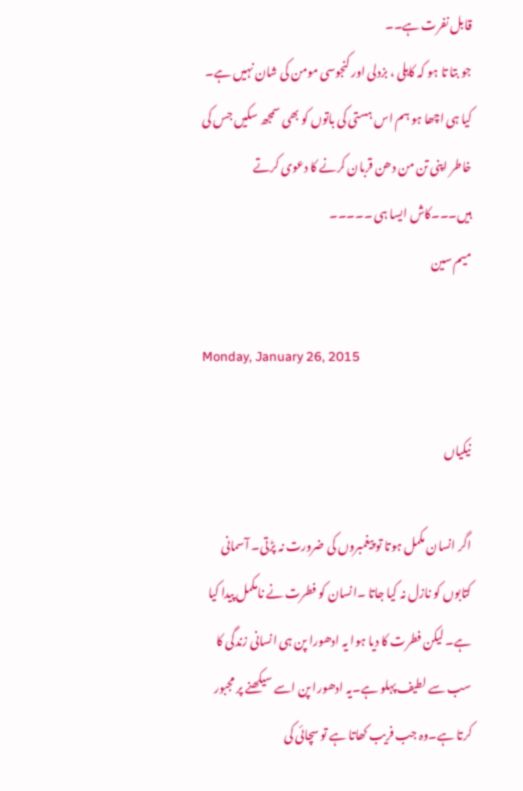قابل نفرت ہے۔۔
جو بتا تا ہو کہ کاہلی ، بزدلی اور کنجوسی مومن کی شان نہیں ہے۔
کیا ہی اچھا ہو ہم اس ہستی کی باتوں کو بھی سمجھ سکیں جس کی خاطر اپنی تن من دھن قربان کرنے کا دعوی کرتے ہیں۔۔۔کاش ایسا ہی ۔۔۔۔۔
میم سین

Monday, January 26, 2015

نیکیاں

اگر انسان مکمل ہوتا تو پیغمبروں کی ضرورت نہ پڑتی۔ آسمانی کتابوں کو نازل نہ کیا جاتا ۔انسان کو فطرت نے نامکمل پیدا کیا ہے۔ لیکن فطرت کا دیا ہوا یہ ادھورا پن ہی انسانی زندگی کا سب سے لطیف پہلو ہے۔یہ ادھورا پن اسے سیکھنے پر مجبور کرتا ہے۔وہ جب فریب کھاتا ہے تو سچائی کی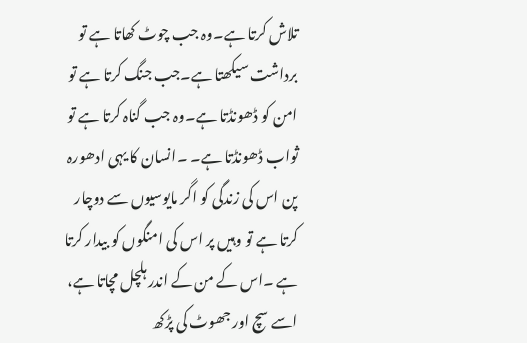تلاش کرتا ہے۔وہ جب چوٹ کھاتا ہے تو برداشت سیکھتا ہے۔جب جنگ کرتا ہے تو امن کو ڈھونڈتا ہے۔وہ جب گناہ کرتا ہے تو ثواب ڈھونڈتا ہے۔ ۔انسان کا یہی ادھورہ پن اس کی زندگی کو اگر مایوسیوں سے دوچار کرتا ہے تو وہیں پر اس کی امنگوں کو بیدار کرتا ہے ۔اس کے من کے اندر ہلچل مچاتا ہے، اسے سچ اور جھوٹ کی پڑکھ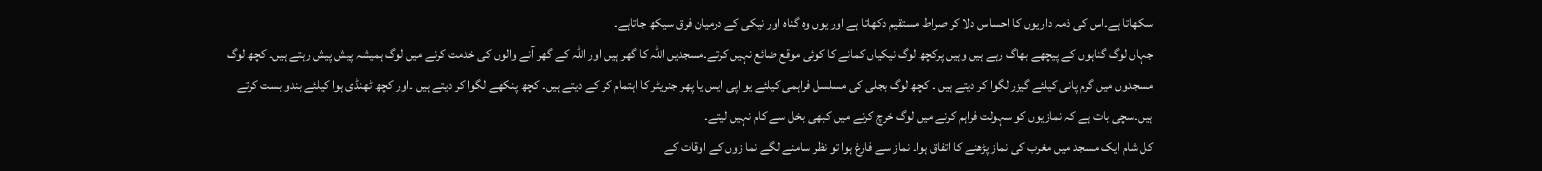سکھاتا ہے۔اس کی ذمہ داریوں کا احساس دلا کر صراط مستقیم دکھاتا ہے اور یوں وہ گناہ اور نیکی کے درمیان فرق سیکھ جاتاہے۔
جہاں لوگ گناہوں کے پیچھے بھاگ رہے ہیں وہیں پرکچھ لوگ نیکیاں کمانے کا کوئی موقع ضائع نہیں کرتے۔مسجدیں اللہ کا گھر ہیں اور اللہ کے گھر آنے والوں کی خدمت کرنے میں لوگ ہمیشہ پیش پیش رہتے ہیں۔ کچھ لوگ مسجدوں میں گرم پانی کیلئے گیزر لگوا کر دیتے ہیں ۔ کچھ لوگ بجلی کی مسلسل فراہمی کیلئے یو اپی ایس یا پھر جنریٹر کا اہتمام کر کے دیتے ہیں۔ کچھ پنکھے لگوا کر دیتے ہیں ۔اور کچھ ٹھنڈی ہوا کیلئے بندو بست کرتے ہیں۔سچی بات ہے کہ نمازیوں کو سہولت فراہم کرنے میں لوگ خرچ کرنے میں کبھی بخل سے کام نہیں لیتے۔
کل شام ایک مسجد میں مغرب کی نماز پڑھنے کا اتفاق ہوا۔ نماز سے فارغ ہوا تو نظر سامنے لگے نما زوں کے اوقات کے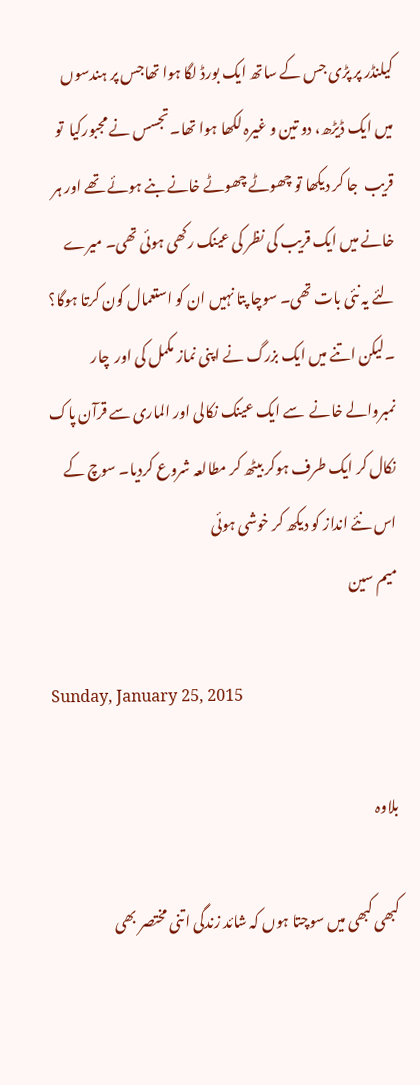کیلنڈر پر پڑی جس کے ساتھ ایک بورڈ لگا ہوا تھاجس پر ہندسوں میں ایک ڈیڑھ، دو تین و غیرہ لکھا ہوا تھا۔ تجسس نے مجبورکیا  تو قریب  جا کر دیکھا تو چھوٹے چھوٹے خانے بنے ہوئے تھے اور ہر خانے میں ایک قریب کی نظر کی عینک رکھی ہوئی تھی۔ میرے لئے یہ نئی بات تھی۔ سوچا پتا نہیں ان کو استعمال کون کرتا ہوگا؟ ۔لیکن اتنے میں ایک بزرگ نے اپنی نماز مکمل کی اور  چار نمبروالے خانے  سے ایک عینک نکالی اور الماری سے قرآن پاک نکال کر ایک طرف ہوکر بیٹھ کر مطالعہ شروع کردیا۔ سوچ کے اس نئے انداز کو دیکھ کر خوشی ہوئی
میم سین

Sunday, January 25, 2015

بلاوہ

کبھی کبھی میں سوچتا ہوں کہ شائد زندگی اتنی مختصر بھی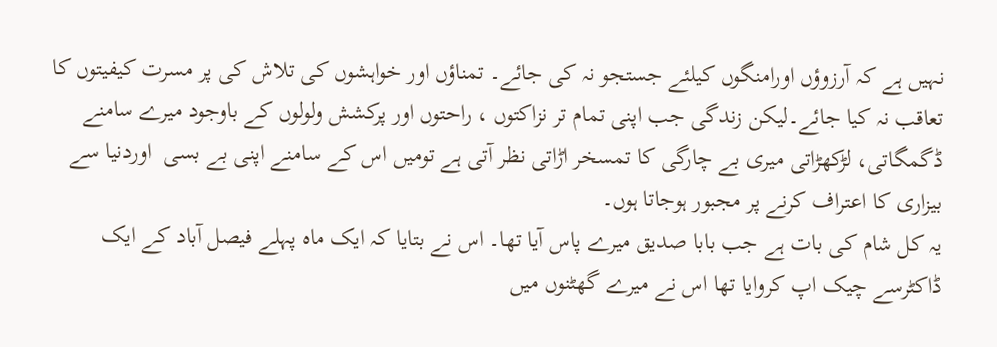نہیں ہے کہ آرزوؤں اورامنگوں کیلئے جستجو نہ کی جائے۔ تمناؤں اور خواہشوں کی تلاش کی پر مسرت کیفیتوں کا تعاقب نہ کیا جائے۔لیکن زندگی جب اپنی تمام تر نزاکتوں ، راحتوں اور پرکشش ولولوں کے باوجود میرے سامنے ڈگمگاتی، لڑکھڑاتی میری بے چارگی کا تمسخر اڑاتی نظر آتی ہے تومیں اس کے سامنے اپنی بے بسی  اوردنیا سے بیزاری کا اعتراف کرنے پر مجبور ہوجاتا ہوں۔
یہ کل شام کی بات ہے جب بابا صدیق میرے پاس آیا تھا۔ اس نے بتایا کہ ایک ماہ پہلے فیصل آباد کے ایک ڈاکٹرسے چیک اپ کروایا تھا اس نے میرے گھٹنوں میں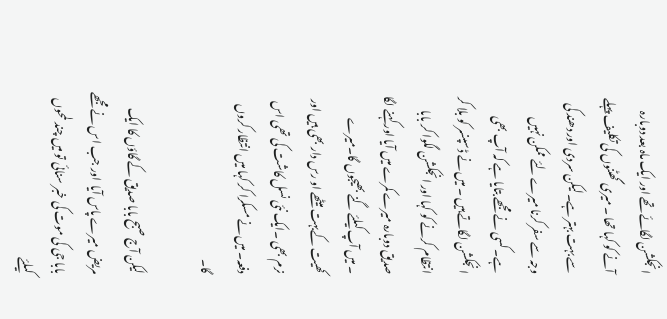انجکشن لگائے تھے اور ایک ماہ بعد دوبارہ آنے کو کہا تھا ۔ میری گھٹنوں کی تکلیف پہلے سے بہت بہتر ہے۔لیکن سردی اور دھند کی وجہ سے سفر کرنا میرے لئے ممکن نہیں ہے۔ کسی نے مجھے بتایا ہے کہ آپ بھی انجکشن لگاتے ہیں ۔ میں نے ڈسپنسر کو بلا کر انتظام کرنے کو کہا اور انجکشن لگوا کر بابا صدیق دوبارہ میرے کمرے میں آیا اور کہنے لگا ۔ میں آپ کیلئے گنے بھیجوں گا۔میرے کھیت کےبہت میٹھے او رس دار بھی ہیں اور نرم بھی ۔ایک نئی نسل کاشت کی تھی اس دفعہ۔ میں نے مسکرا کر کہا میں انتظار کروں گا۔

لیکن آج صبح بابا صدیق کے گاؤں کا ایک مریض میرے پاس آیا  اور جب اس نے مجھے بابا جی کی موت کی خبر سنائی تو میں چند لمحوں کیلئے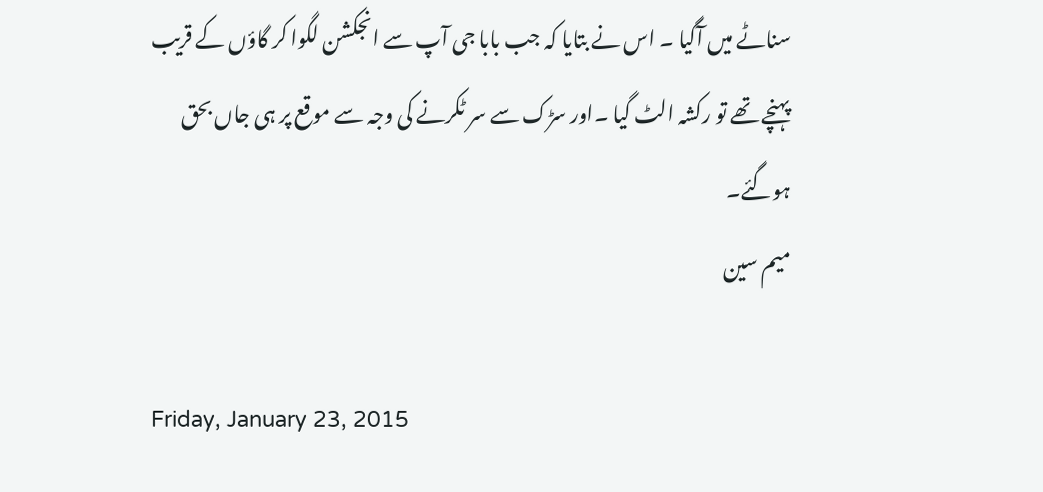سناٹے میں آگیا ۔ اس نے بتایا کہ جب بابا جی آپ سے انجکشن لگوا کر گاؤں کے قریب پہنچے تھے تو رکشہ الٹ گیا ۔اور سڑک سے سر ٹکرنے کی وجہ سے موقع پر ہی جاں بحق ہوگئے۔
میم سین

Friday, January 23, 2015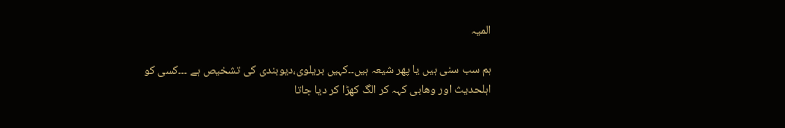المیہ

ہم سب سنی ہیں یا پھر شیعہ ہیں۔۔کہیں بریلوی،دیوبندی کی تشخیص ہے ۔۔۔کسی کو اہلحدیث اور وھابی کہہ کر الگ کھڑا کر دیا جاتا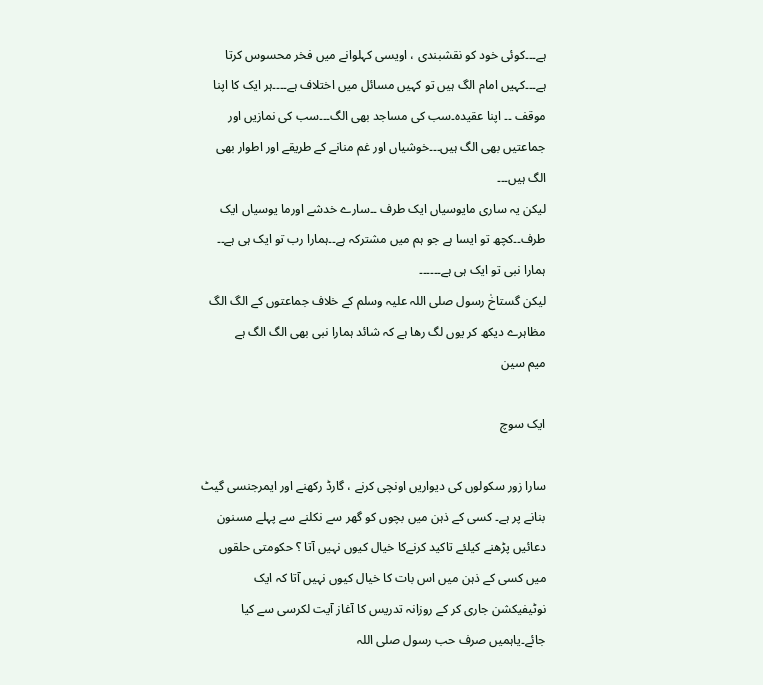ہے۔۔۔کوئی خود کو نقشبندی ، اویسی کہلوانے میں فخر محسوس کرتا ہے۔۔۔کہیں امام الگ ہیں تو کہیں مسائل میں اختلاف ہے۔۔۔۔ہر ایک کا اپنا موقف ۔۔ اپنا عقیدہ۔سب کی مساجد بھی الگ۔۔۔سب کی نمازیں اور جماعتیں بھی الگ ہیں۔۔۔خوشیاں اور غم منانے کے طریقے اور اطوار بھی الگ ہیں۔۔۔
لیکن یہ ساری مایوسیاں ایک طرف ۔۔سارے خدشے اورما یوسیاں ایک طرف۔۔کچھ تو ایسا ہے جو ہم میں مشترکہ ہے۔۔ہمارا رب تو ایک ہی ہے۔۔ ہمارا نبی تو ایک ہی ہے۔۔۔۔۔۔
لیکن گستاخٰ رسول صلی اللہ علیہ وسلم کے خلاف جماعتوں کے الگ الگ مظاہرے دیکھ کر یوں لگ رھا ہے کہ شائد ہمارا نبی بھی الگ الگ ہے
میم سین

ایک سوچ

سارا زور سکولوں کی دیواریں اونچی کرنے ، گارڈ رکھنے اور ایمرجنسی گیٹ بنانے پر ہے۔ کسی کے ذہن میں بچوں کو گھر سے نکلنے سے پہلے مسنون دعائیں پڑھنے کیلئے تاکید کرنےکا خیال کیوں نہیں آتا ؟ حکومتی حلقوں میں کسی کے ذہن میں اس بات کا خیال کیوں نہیں آتا کہ ایک نوٹیفیکشن جاری کر کے روزانہ تدریس کا آغاز آیت لکرسی سے کیا جائے۔یاہمیں صرف حب رسول صلی اللہ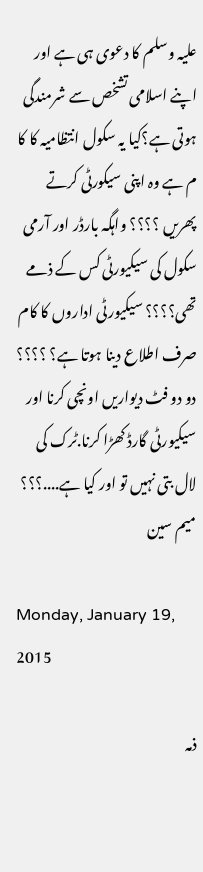علیہ وسلم کا دعوی ہی ہے اور اپنے اسلامی تشخص سے شرمندگی ہوتی ہے؟کیا یہ سکول انتظامیہ کا کا م ہے وہ اپنی سیکورٹی کرتے پھریں ؟؟؟؟ واہگہ بارڈر اور آرمی سکول کی سیکیورٹی کس کے ذمے تھی؟؟؟؟ سیکیورٹی اداروں کا کام صرف اطلاع دینا ہوتا ہے؟ ؟؟؟؟
دو دو فٹ دیواریں اونچی کرنا اور سیکیورٹی گارڈ کھڑا کرنا.ٹرک کی لال بتی نہیں تو اور کیا ہے....؟؟؟
میم سین

Monday, January 19, 2015

ذمہ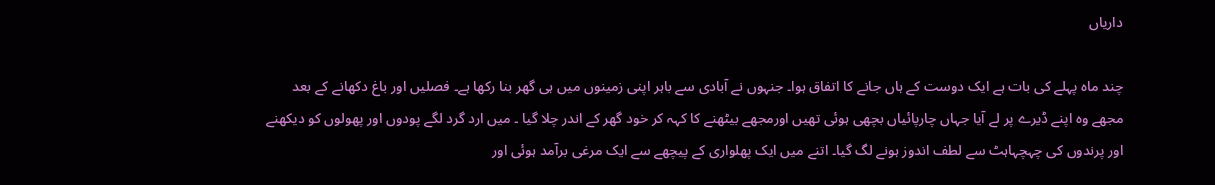داریاں

چند ماہ پہلے کی بات ہے ایک دوست کے ہاں جانے کا اتفاق ہوا۔ جنہوں نے آبادی سے باہر اپنی زمینوں میں ہی گھر بنا رکھا ہے۔ فصلیں اور باغ دکھانے کے بعد مجھے وہ اپنے ڈیرے پر لے آیا جہاں چارپائیاں بچھی ہوئی تھیں اورمجھے بیٹھنے کا کہہ کر خود گھر کے اندر چلا گیا ۔ میں ارد گرد لگے پودوں اور پھولوں کو دیکھنے اور پرندوں کی چہچہاہٹ سے لطف اندوز ہونے لگ گیا۔ اتنے میں ایک پھلواری کے پیچھے سے ایک مرغی برآمد ہوئی اور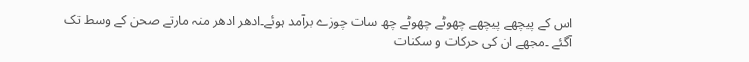اس کے پیچھے پیچھے چھوٹے چھوٹے چھ سات چوزے برآمد ہوئے۔ادھر ادھر منہ مارتے صحن کے وسط تک آگئے ۔مجھے ان کی حرکات و سکنات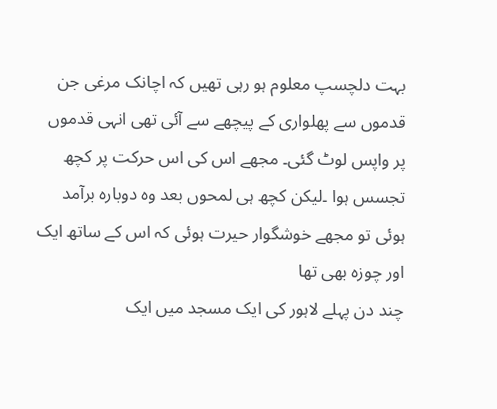بہت دلچسپ معلوم ہو رہی تھیں کہ اچانک مرغی جن قدموں سے پھلواری کے پیچھے سے آئی تھی انہی قدموں پر واپس لوٹ گئی۔ مجھے اس کی اس حرکت پر کچھ تجسس ہوا ۔لیکن کچھ ہی لمحوں بعد وہ دوبارہ برآمد ہوئی تو مجھے خوشگوار حیرت ہوئی کہ اس کے ساتھ ایک اور چوزہ بھی تھا
چند دن پہلے لاہور کی ایک مسجد میں ایک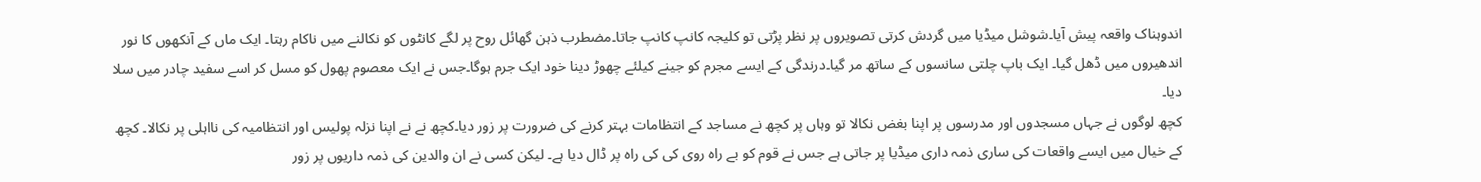اندوہناک واقعہ پیش آیا۔شوشل میڈیا میں گردش کرتی تصویروں پر نظر پڑتی تو کلیجہ کانپ کانپ جاتا۔مضطرب ذہن گھائل روح پر لگے کانٹوں کو نکالنے میں ناکام رہتا۔ ایک ماں کے آنکھوں کا نور اندھیروں میں ڈھل گیا۔ ایک باپ چلتی سانسوں کے ساتھ مر گیا۔درندگی کے ایسے مجرم کو جینے کیلئے چھوڑ دینا خود ایک جرم ہوگا۔جس نے ایک معصوم پھول کو مسل کر اسے سفید چادر میں سلا دیا۔
کچھ لوگوں نے جہاں مسجدوں اور مدرسوں پر اپنا بغض نکالا تو وہاں پر کچھ نے مساجد کے انتظامات بہتر کرنے کی ضرورت پر زور دیا۔کچھ نے نے اپنا نزلہ پولیس اور انتظامیہ کی نااہلی پر نکالا۔ کچھ کے خیال میں ایسے واقعات کی ساری ذمہ داری میڈیا پر جاتی ہے جس نے قوم کو بے راہ روی کی کی راہ پر ڈال دیا ہے۔ لیکن کسی نے ان والدین کی ذمہ داریوں پر زور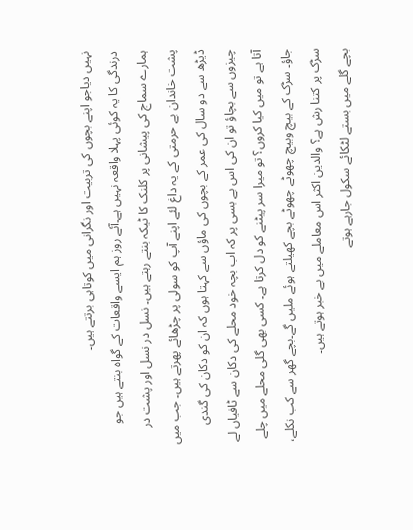نہیں دیاجو اپنے بچوں کی تربیت اور نگرانی میں کوتاہی برتتے ہیں۔
درندگی کا یہ کوئی پہلا واقعہ نہیں ہے۔آئے روز ہم ایسے واقعات کے گواہ بنتے ہیں جو ہمارے سماج کی پیشانی پر کلنک کا ٹیکہ بنتے رہتے ہیں۔ نسل در نسل اور پشت در پشت خاندان بے حرمتی کے یہ داغ لئے اپنے آپ کو سولی پر چڑھائے پھرتے ہیں۔ جب میں ڈیڑھ سے دو سال کی عمر کے بچوں کی ماؤں سے کہتا ہوں کہ ان کو دکان کی گندی چیزوں سے بچاؤ تو ان کی اس بے بسی پر کہ اب بچہ خود محلے کی دکان سے ٹافیاں لے آتا ہے تو میں کیا کروں؟ تو میرا سر پیٹنے کو دل کرتا ہے۔ کسی بھی گلی محلے میں چلے جاؤ۔ سڑک کے بیچ وبیچ چھوٹے چھوٹے بچے کھیلتے ہوئے ملیں گے۔بچے گھر سے کب نکلے، سڑک پر کتنا رش ہے؟ والدین اکثر اس معاملے میں بے خبر ہوتے ہیں۔
بچے گلے میں بستے لٹکائے سکول جارہے ہوتے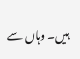ہیں۔ وہاں سے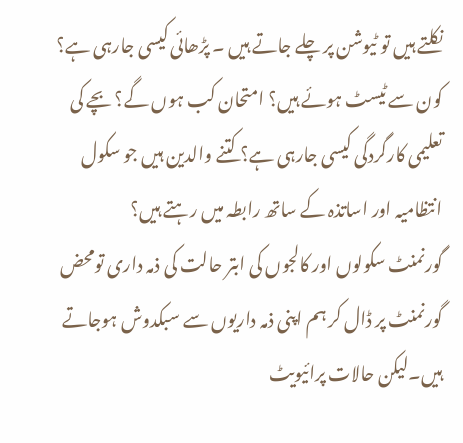نکلتے ہیں تو ٹیوشن پر چلے جاتے ہیں ۔ پڑھائی کیسی جارہی ہے؟ کون سے ٹیسٹ ہوئے ہیں؟ امتحان کب ہوں گے؟ بچے کی تعلیمی کارگردگی کیسی جارہی ہے؟ کتنے والدین ہیں جو سکول انتظامیہ اور اساتذہ کے ساتھ رابطہ میں رہتے ہیں؟
گورنمنٹ سکولوں اور کالجوں کی ابتر حالت کی ذمہ داری تومحض گورنمنٹ پر ڈال کر ہم اپنی ذمہ داریوں سے سبکدوش ہوجاتے ہیں۔لیکن حالات پرائیویٹ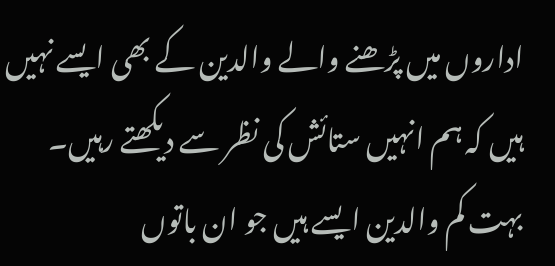اداروں میں پڑھنے والے والدین کے بھی ایسے نہیں ہیں کہ ہم انہیں ستائش کی نظر سے دیکھتے رہیں۔
بہت کم والدین ایسے ہیں جو ان باتوں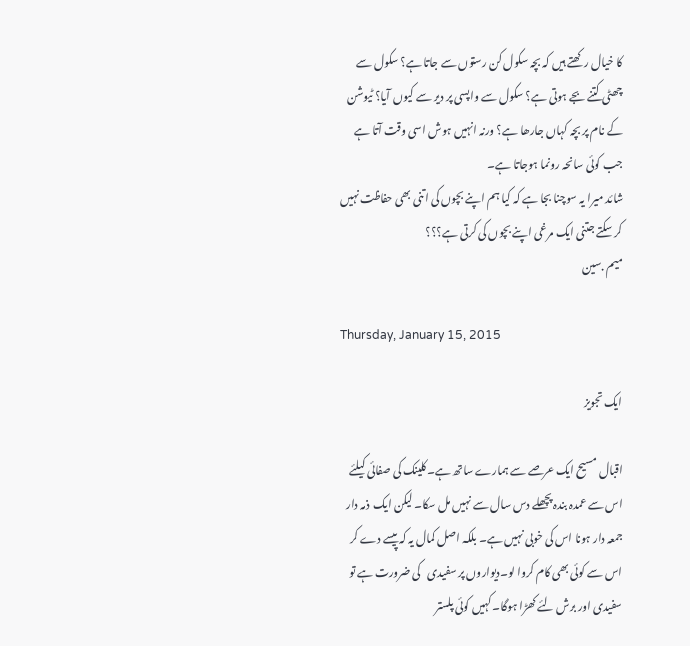کا خیال رکھتے ہیں کہ بچہ سکول کن رستوں سے جاتا ہے؟ سکول سے چھٹی کتنے بجے ہوتی ہے؟ سکول سے واپسی پر دیر سے کیوں آیا؟ ٹیوشن کے نام پر بچہ کہاں جارھا ہے؟ ورنہ انہیں ہوش اسی وقت آتا ہے جب کوئی سانحہ رونما ہوجاتا ہے۔
شائد میرا یہ سوچنا بجا ہے کہ کیا ہم اپنے بچوں کی اتنی بھی حفاظت نہیں کر سکتے جتنی ایک مرغی اپنے بچوں کی کرتی ہے؟؟؟
میم .سین

Thursday, January 15, 2015

ایک تجویز

اقبال مسیح ایک عرصے سے ہمارے ساتھ ہے۔کلینک کی صفائی کیلئے اس سے عمدہ بندہ پچھلے دس سال سے نہیں مل سکا۔ لیکن ایک  ذمہ دار  جمعہ دار ہونا اس کی خوبی نہیں ہے۔ بلکہ اصل کمال یہ کہ پیسے دے کر اس سے کوئی بھی کام کروا لو۔دیواروں پر سفیدی   کی ضرورت ہے تو سفیدی اور برش لئے کھڑا ہوگا۔ کہیں کوئی پلستر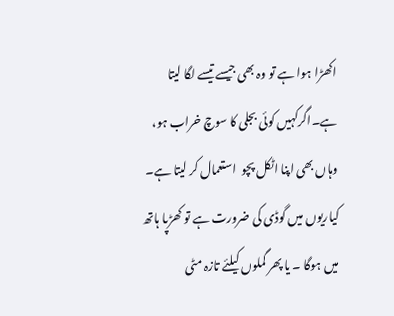اکھڑا ہوا ہے تو وہ بھی جیسے تیسے لگا لیتا  ہے۔اگرکہیں کوئی بجلی کا سوچ خراب ہو، وہاں بھی اپنا اٹکل پچو  استعمال کر لیتا ہے۔ کیاریوں میں گوڈی کی ضرورت ہے تو کھڑپا ہاتھ میں ہوگا ۔ یا پھر گملوں کیلئے تازہ مٹی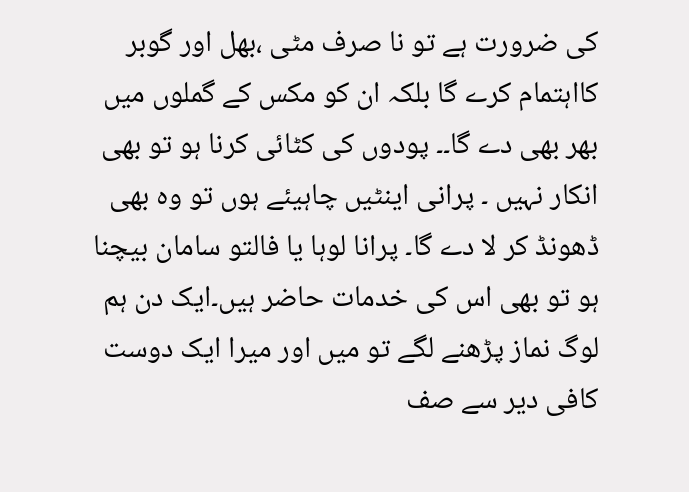کی ضرورت ہے تو نا صرف مٹی ،بھل اور گوبر کااہتمام کرے گا بلکہ ان کو مکس کے گملوں میں بھر بھی دے گا۔۔ پودوں کی کٹائی کرنا ہو تو بھی انکار نہیں ۔ پرانی اینٹیں چاہیئے ہوں تو وہ بھی ڈھونڈ کر لا دے گا۔ پرانا لوہا یا فالتو سامان بیچنا ہو تو بھی اس کی خدمات حاضر ہیں۔ایک دن ہم لوگ نماز پڑھنے لگے تو میں اور میرا ایک دوست کافی دیر سے صف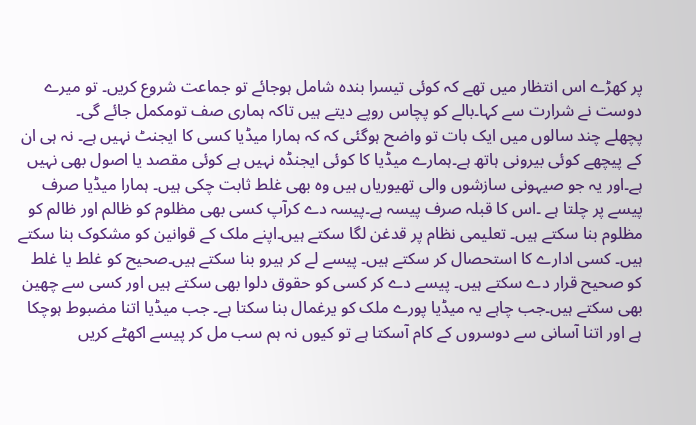پر کھڑے اس انتظار میں تھے کہ کوئی تیسرا بندہ شامل ہوجائے تو جماعت شروع کریں۔ تو میرے دوست نے شرارت سے کہا۔بالے کو پچاس روپے دیتے ہیں تاکہ ہماری صف تومکمل جائے گی۔
پچھلے چند سالوں میں ایک بات تو واضح ہوگئی کہ کہ ہمارا میڈیا کسی کا ایجنٹ نہیں ہے۔ نہ ہی ان کے پیچھے کوئی بیرونی ہاتھ ہے۔ہمارے میڈیا کا کوئی ایجنڈہ نہیں ہے کوئی مقصد یا اصول بھی نہیں ہے۔اور یہ جو صیہونی سازشوں والی تھیوریاں ہیں وہ بھی غلط ثابت چکی ہیں۔ ہمارا میڈیا صرف پیسے پر چلتا ہے ۔اس کا قبلہ صرف پیسہ ہے۔پیسہ دے کرآپ کسی بھی مظلوم کو ظالم اور ظالم کو مظلوم بنا سکتے ہیں۔ تعلیمی نظام پر قدغن لگا سکتے ہیں۔اپنے ملک کے قوانین کو مشکوک بنا سکتے ہیں۔ کسی ادارے کا استحصال کر سکتے ہیں۔ پیسے لے کر ہیرو بنا سکتے ہیں۔صحیح کو غلط یا غلط کو صحیح قرار دے سکتے ہیں۔ پیسے دے کر کسی کو حقوق دلوا بھی سکتے ہیں اور کسی سے چھین بھی سکتے ہیں۔جب چاہے یہ میڈیا پورے ملک کو یرغمال بنا سکتا ہے۔ جب میڈیا اتنا مضبوط ہوچکا ہے اور اتنا آسانی سے دوسروں کے کام آسکتا ہے تو کیوں نہ ہم سب مل کر پیسے اکھٹے کریں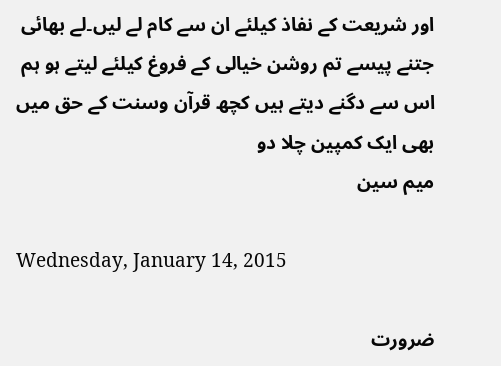اور شریعت کے نفاذ کیلئے ان سے کام لے لیں۔لے بھائی جتنے پیسے تم روشن خیالی کے فروغ کیلئے لیتے ہو ہم اس سے دگنے دیتے ہیں کچھ قرآن وسنت کے حق میں بھی ایک کمپین چلا دو
میم سین

Wednesday, January 14, 2015

ضرورت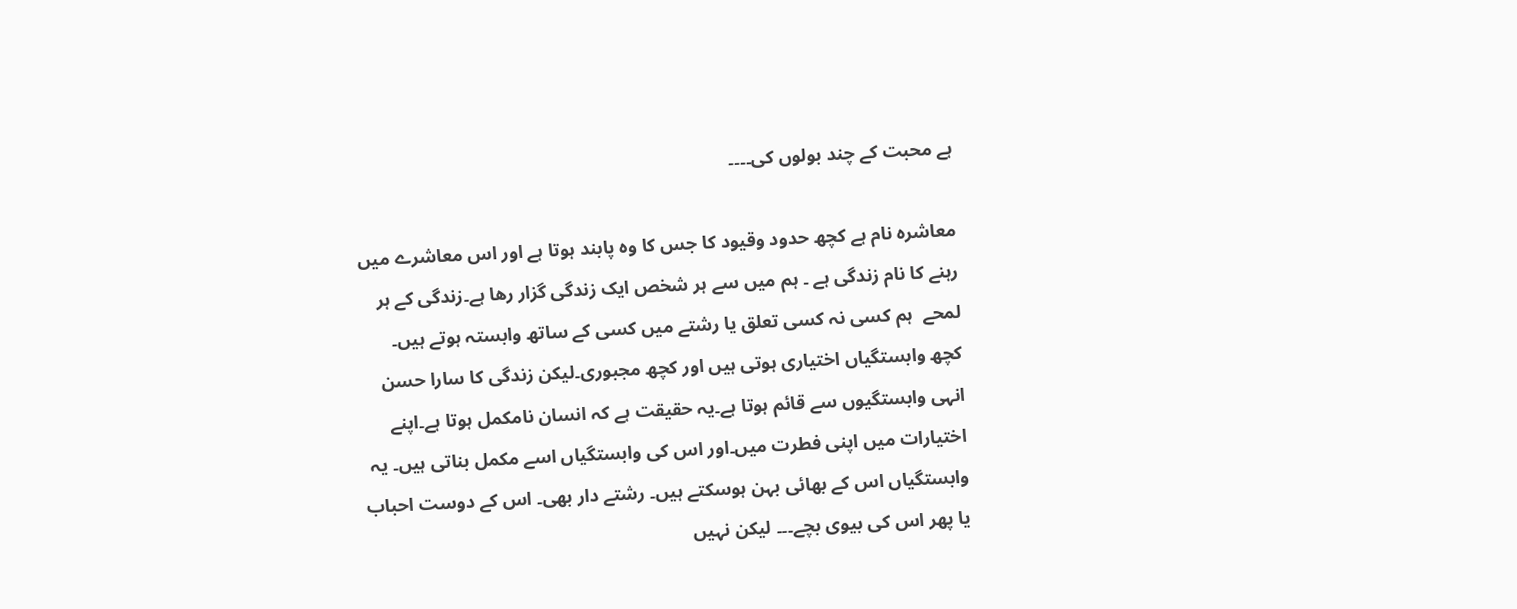ہے محبت کے چند بولوں کی۔۔۔۔

معاشرہ نام ہے کچھ حدود وقیود کا جس کا وہ پابند ہوتا ہے اور اس معاشرے میں رہنے کا نام زندگی ہے ۔ ہم میں سے ہر شخص ایک زندگی گزار رھا ہے۔زندگی کے ہر لمحے  ہم کسی نہ کسی تعلق یا رشتے میں کسی کے ساتھ وابستہ ہوتے ہیں۔ کچھ وابستگیاں اختیاری ہوتی ہیں اور کچھ مجبوری۔لیکن زندگی کا سارا حسن انہی وابستگیوں سے قائم ہوتا ہے۔یہ حقیقت ہے کہ انسان نامکمل ہوتا ہے۔اپنے اختیارات میں اپنی فطرت میں۔اور اس کی وابستگیاں اسے مکمل بناتی ہیں۔ یہ وابستگیاں اس کے بھائی بہن ہوسکتے ہیں۔ رشتے دار بھی۔ اس کے دوست احباب یا پھر اس کی بیوی بچے۔۔۔ لیکن نہیں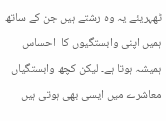ٹھہریئے یہ وہ رشتے ہیں جن کے ساتھ ہمیں اپنی وابستگیوں کا  احساس  ہمیشہ ہوتا ہے۔ لیکن کچھ وابستگیاں معاشرے میں ایسی بھی ہوتی ہیں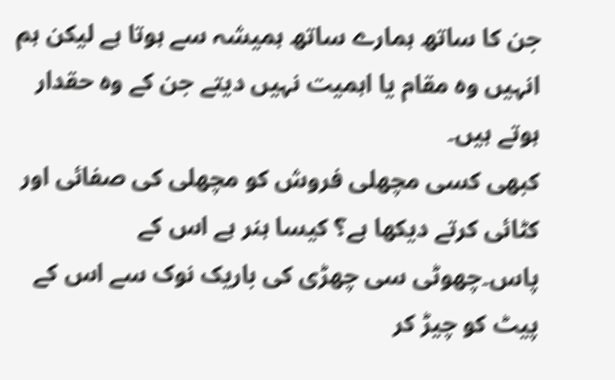جن کا ساتھ ہمارے ساتھ ہمیشہ سے ہوتا ہے لیکن ہم انہیں وہ مقام یا اہمیت نہیں دیتے جن کے وہ حقدار ہوتے ہیں۔
کبھی کسی مچھلی فروش کو مچھلی کی صفائی اور کٹائی کرتے دیکھا ہے؟ کیسا ہنر ہے اس کے پاس۔چھوٹی سی چھڑی کی باریک نوک سے اس کے پیٹ کو چیڑ کر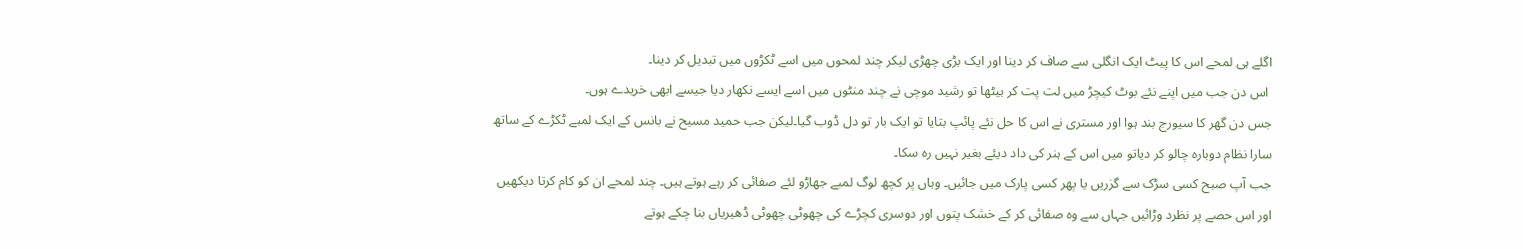اگلے ہی لمحے اس کا پیٹ ایک انگلی سے صاف کر دینا اور ایک بڑی چھڑی لیکر چند لمحوں میں اسے ٹکڑوں میں تبدیل کر دینا۔
 اس دن جب میں اپنے نئے بوٹ کیچڑ میں لت پت کر بیٹھا تو رشید موچی نے چند منٹوں میں اسے ایسے نکھار دیا جیسے ابھی خریدے ہوں۔
جس دن گھر کا سیورج بند ہوا اور مستری نے اس کا حل نئے پائپ بتایا تو ایک بار تو دل ڈوب گیا۔لیکن جب حمید مسیح نے بانس کے ایک لمبے ٹکڑے کے ساتھ سارا نظام دوبارہ چالو کر دیاتو میں اس کے ہنر کی داد دیئے بغیر نہیں رہ سکا۔
جب آپ صبح کسی سڑک سے گزریں یا پھر کسی پارک میں جائیں۔ وہاں پر کچھ لوگ لمبے جھاڑو لئے صفائی کر رہے ہوتے ہیں۔ چند لمحے ان کو کام کرتا دیکھیں اور اس حصے پر نظرد وڑائیں جہاں سے وہ صفائی کر کے خشک پتوں اور دوسری کچڑے کی چھوٹی چھوٹی ڈھیریاں بنا چکے ہوتے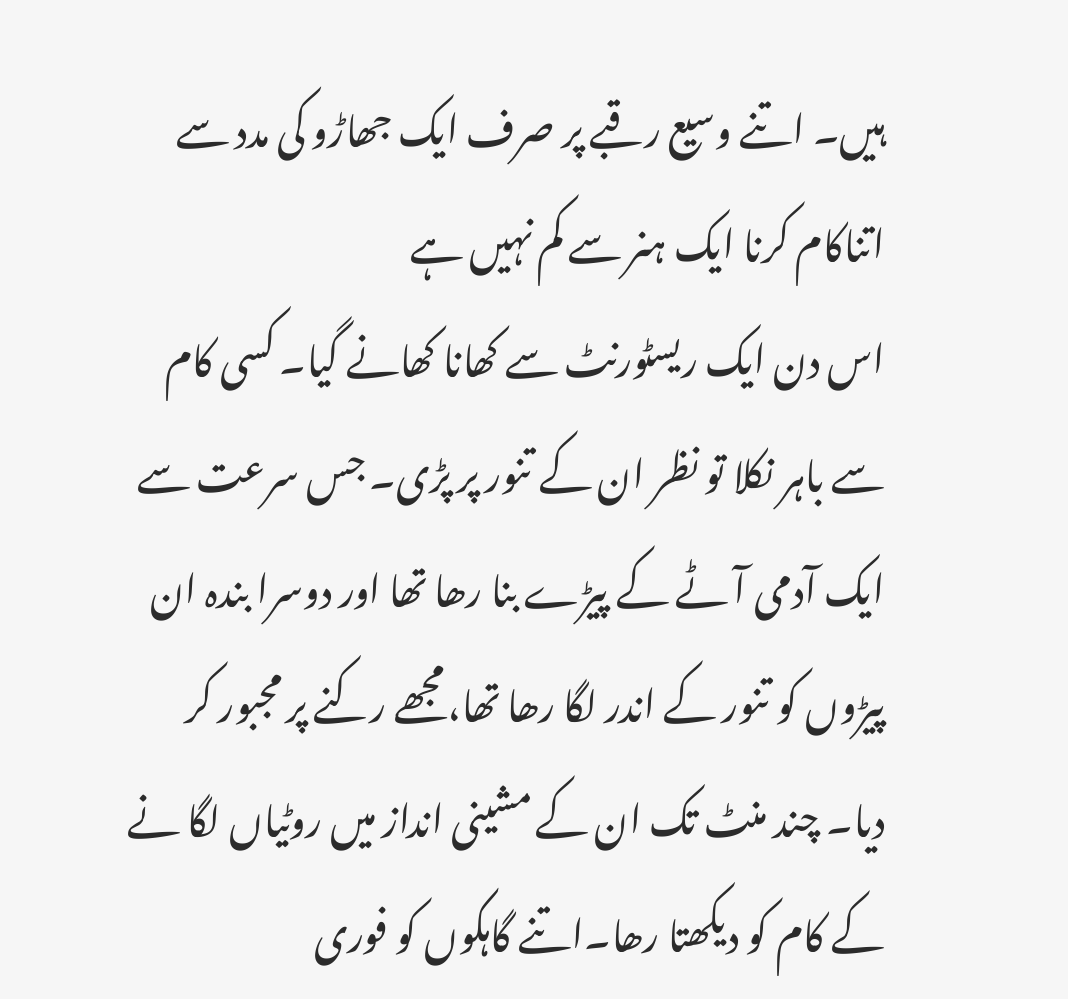ہیں۔ اتنے وسیع رقبے پر صرف ایک جھاڑو کی مدد سے اتناکام کرنا ایک ہنر سے کم نہیں ہے
اس دن ایک ریسٹورنٹ سے کھانا کھانے گیا۔ کسی کام سے باہر نکلا تو نظر ان کے تنور پر پڑی۔ جس سرعت سے ایک آدمی آٹے کے پیڑے بنا رھا تھا اور دوسرا بندہ ان پیڑوں کو تنور کے اندر لگا رھا تھا،مجھے رکنے پر مجبور کر دیا۔ چند منٹ تک ان کے مشینی انداز میں روٹیاں لگا نے کے کام کو دیکھتا رھا۔اتنے گاہکوں کو فوری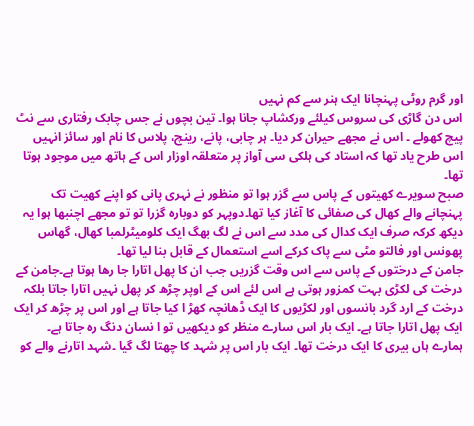اور گرم روٹی پہنچانا ایک ہنر سے کم نہیں
اس دن گاڑی کی سروس کیلئے ورکشاپ جانا ہوا۔ تین بچوں نے جس چابک رفتاری سے نٹ پیچ کھولے ۔ اس نے مجھے حیران کر دیا۔ ہر چابی، پانے، رینچ، پلاس کا نام اور سائز انہیں اس طرح یاد تھا کہ استاد کی ہلکی سی آواز پر متعلقہ اوزار اس کے ہاتھ میں موجود ہوتا تھا۔
صبح سویرے کھیتوں کے پاس سے گزر ہوا تو منظور نے نہری پانی کو اپنے کھیت تک پہنچانے والے کھال کی صفائی کا آغاز کیا تھا۔دوپہر کو دوبارہ گزرا تو تو مجھے اچنبھا ہوا یہ دیکھ کرکہ صرف ایک کدال کی مدد سے اس نے لگ بھگ ایک کلومیٹرلمبا کھال، گھاس پھونس اور فالتو مٹی سے پاک کرکے اسے استعمال کے قابل بنا لیا تھا۔
جامن کے درختوں کے پاس سے اس وقت گزریں جب ان کا پھل اتارا جا رھا ہوتا ہے۔جامن کے درخت کی لکڑی بہت کمزور ہوتی ہے اس لئے اس کے اوپر چڑھ کر پھل نہیں اتارا جاتا بلکہ درخت کے ارد گرد بانسوں اور لکڑیوں کا ایک ڈھانچہ کھڑ ا کیا جاتا ہے اور اس پر چڑھ کر ایک ایک پھل اتارا جاتا ہے۔ ایک بار اس سارے منظر کو دیکھیں تو ا نسان دنگ رہ جاتا ہے۔
ہمارے ہاں بیری کا ایک درخت تھا۔ ایک بار اس پر شہد کا چھتا لگ گیا ۔شہد اتارنے والے کو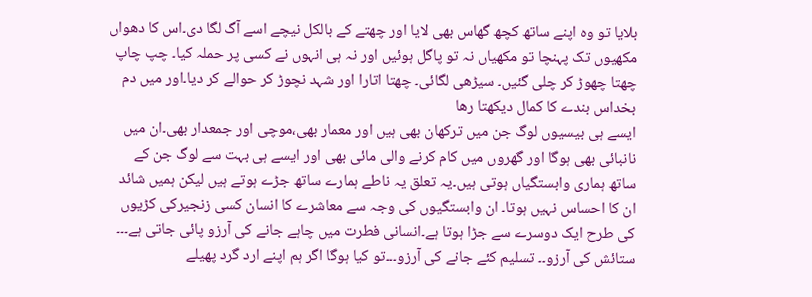بلایا تو وہ اپنے ساتھ کچھ گھاس بھی لایا اور چھتے کے بالکل نیچے اسے آگ لگا دی۔اس کا دھواں مکھیوں تک پہنچا تو مکھیاں نہ تو پاگل ہوئیں اور نہ ہی انہوں نے کسی پر حملہ کیا۔ چپ چاپ چھتا چھوڑ کر چلی گئیں۔ سیڑھی لگائی۔ چھتا اتارا اور شہد نچوڑ کر حوالے کر دیا۔اور میں دم بخداس بندے کا کمال دیکھتا رھا
ایسے ہی بیسیوں لوگ جن میں ترکھان بھی ہیں اور معمار بھی،موچی اور جمعدار بھی۔ان میں نانبائی بھی ہوگا اور گھروں میں کام کرنے والی مائی بھی اور ایسے ہی بہت سے لوگ جن کے ساتھ ہماری وابستگیاں ہوتی ہیں۔یہ تعلق یہ ناطے ہمارے ساتھ جڑے ہوتے ہیں لیکن ہمیں شائد ان کا احساس نہیں ہوتا۔ ان وابستگیوں کی وجہ سے معاشرے کا انسان کسی زنجیرکی کڑیوں کی طرح ایک دوسرے سے جڑا ہوتا ہے۔انسانی فطرت میں چاہے جانے کی آرزو پائی جاتی ہے۔۔۔ ستائش کی آرزو۔۔ تسلیم کئے جانے کی آرزو۔۔۔تو کیا ہوگا اگر ہم اپنے ارد گرد پھیلے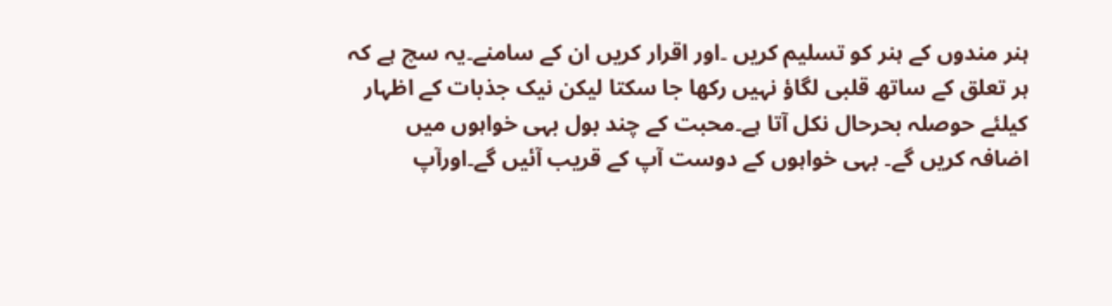ہنر مندوں کے ہنر کو تسلیم کریں ۔اور اقرار کریں ان کے سامنے۔یہ سچ ہے کہ ہر تعلق کے ساتھ قلبی لگاؤ نہیں رکھا جا سکتا لیکن نیک جذبات کے اظہار کیلئے حوصلہ بحرحال نکل آتا ہے۔محبت کے چند بول بہی خواہوں میں اضافہ کریں گے۔ بہی خواہوں کے دوست آپ کے قریب آئیں گے۔اورآپ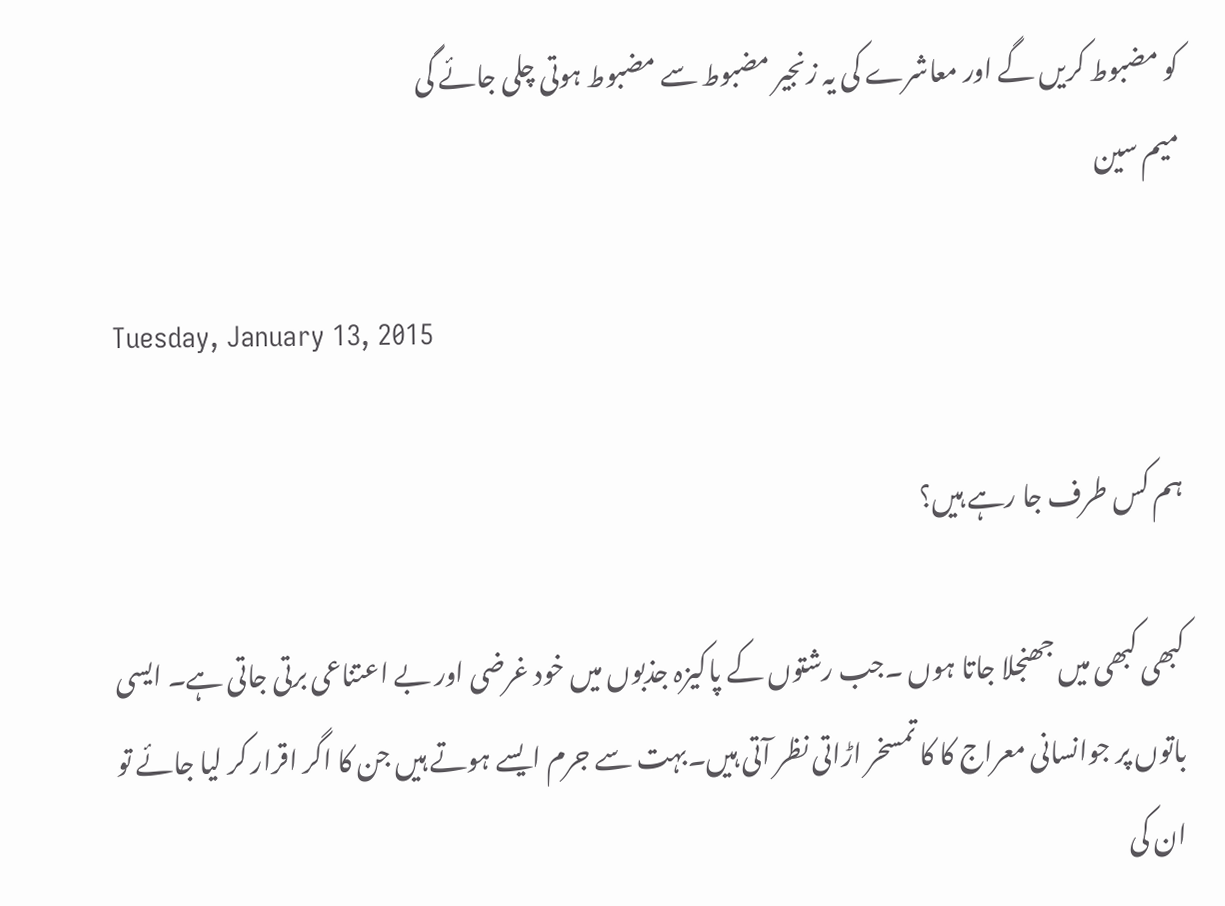کو مضبوط کریں گے اور معاشرے کی یہ زنجیر مضبوط سے مضبوط ہوتی چلی جائے گی
میم سین

Tuesday, January 13, 2015

ہم کس طرف جا رہے ہیں؟

کبھی کبھی میں جھنجلا جاتا ہوں ۔جب رشتوں کے پاکیزہ جذبوں میں خود غرضی اور بے اعتناعی برتی جاتی ہے۔ ایسی باتوں پر جوانسانی معراج کا کا تمسخر اڑاتی نظر آتی ہیں۔بہت سے جرم ایسے ہوتے ہیں جن کا اگر اقرار کر لیا جائے تو ان کی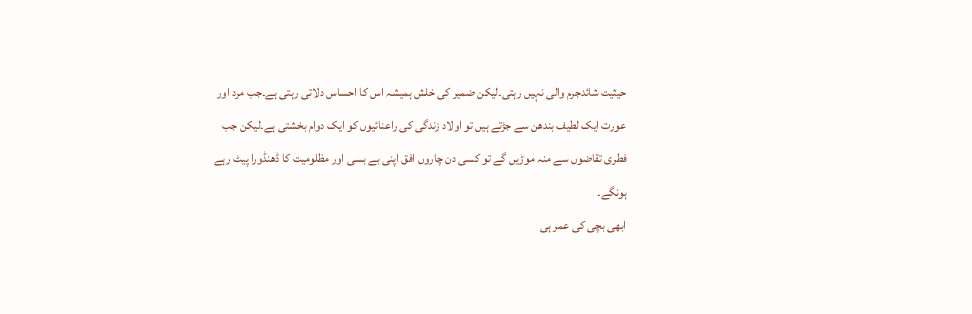حیثیت شائدجرم والی نہیں رہتی۔لیکن ضمیر کی خلش ہمیشہ اس کا احساس دلاتی رہتی ہے۔جب مرد اور عورت ایک لطیف بندھن سے جڑتے ہیں تو اولاد زندگی کی راعنائیوں کو ایک دوام بخشتی ہے۔لیکن جب فطری تقاضوں سے منہ موڑیں گے تو کسی دن چاروں افق اپنی بے بسی اور مظلومیت کا ڈھنڈورا پیٹ رہے ہونگے۔
ابھی بچی کی عمر ہی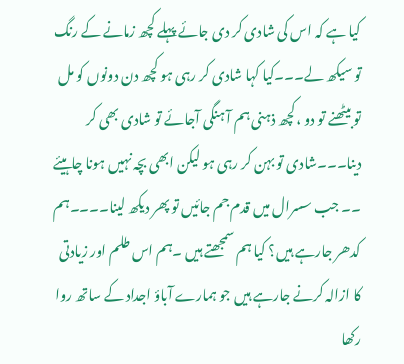کیا ہے کہ اس کی شادی کر دی جائے پہلے کچھ زمانے کے رنگ تو سیکھ لے۔۔۔کیا کہا شادی کر رہی ہو کچھ دن دونوں کو مل تو بیٹھنے تو دو ،کچھ ذہنی ہم آ ہنگی آجائے تو شادی بھی کر دینا۔۔۔شادی تو بہن کر رہی ہو لیکن ابھی بچہ نہیں ہونا چاہیئے ۔۔ جب سسرال میں قدم جم جائیں تو پھر دیکھ لینا۔۔۔۔ہم کدھر جارہے ہیں؟ کیا ہم سمجھتے ہیں ۔ہم اس طلم اور زیادتی کا ازالہ کرنے جارہے ہیں جو ہمارے آباؤ اجداد کے ساتھ روا رکھا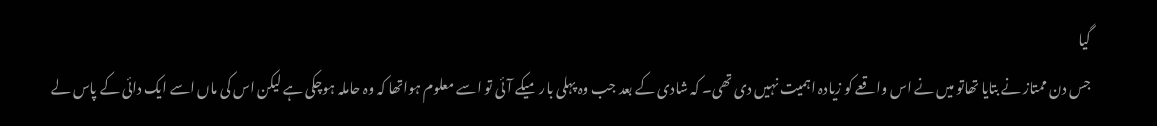گیا
جس دن ممتاز نے بتایا تھاتو میں نے اس واقعے کو زیادہ اہمیت نہیں دی تھی۔ کہ شادی کے بعد جب وہ پہلی بار میکے آئی تو اسے معلوم ہواتھا کہ وہ حاملہ ہوچکی ہے لیکن اس کی ماں اسے ایک دائی کے پاس لے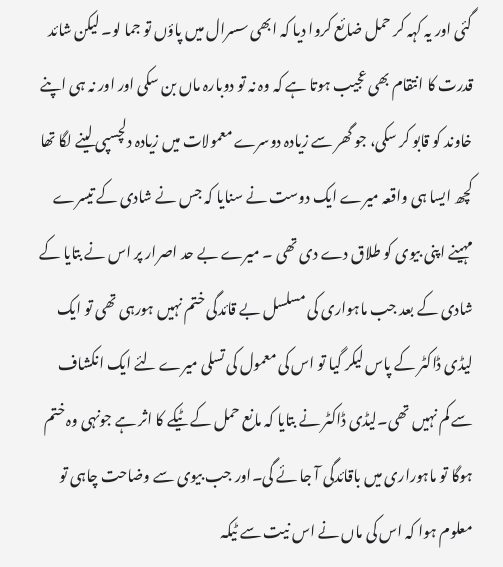گئی اور یہ کہہ کر حمل ضائع کروا دیا کہ ابھی سسرال میں پاؤں تو جما لو۔ لیکن شائد قدرت کا انتقام بھی عجیب ہوتا ہے کہ وہ نہ تو دوبارہ ماں بن سکی اور اور نہ ہی اپنے خاوند کو قابو کر سکی، جو گھر سے زیادہ دوسرے معمولات میں زیادہ دلچسپی لینے لگا تھا
کچھ ایسا ہی واقعہ میرے ایک دوست نے سنایا کہ جس نے شادی کے تیسرے مہینے اپنی بیوی کو طلاق دے دی تھی ۔ میرے بے حد اصرار پر اس نے بتایا کے شادی کے بعد جب ماہواری کی مسلسل بے قائدگی ختم نہیں ہورہی تھی تو ایک لیڈی ڈاکٹر کے پاس لیکر گیا تو اس کی معمول کی تسلی میرے لئے ایک انکشاف سے کم نہیں تھی۔لیڈی ڈاکٹر نے بتایا کہ مانع حمل کے ٹیکے کا اثر ہے جونہی وہ ختم ہوگا تو ماہوراری میں باقائدگی آ جا ئے گی۔اور جب بیوی سے وضاحت چاہی تو معلوم ہوا کہ اس کی ماں نے اس نیت سے ٹیکہ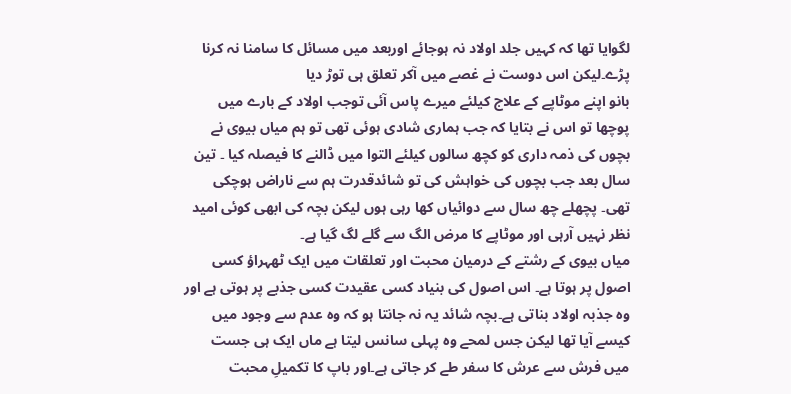لگوایا تھا کہ کہیں جلد اولاد نہ ہوجائے اوربعد میں مسائل کا سامنا نہ کرنا پڑے۔لیکن اس دوست نے غصے میں آکر تعلق ہی توڑ دیا
بانو اپنے موٹاپے کے علاج کیلئے میرے پاس آئی توجب اولاد کے بارے میں پوچھا تو اس نے بتایا کہ جب ہماری شادی ہوئی تھی تو ہم میاں بیوی نے بچوں کی ذمہ داری کو کچھ سالوں کیلئے التوا میں ڈالنے کا فیصلہ کیا ۔ تین سال بعد جب بچوں کی خواہش کی تو شائدقدرت ہم سے ناراض ہوچکی تھی۔ پچھلے چھ سال سے دوائیاں کھا رہی ہوں لیکن بچہ کی ابھی کوئی امید نظر نہیں آرہی اور موٹاپے کا مرض الگ سے گلے لگ گیا ہے۔
میاں بیوی کے رشتے کے درمیان محبت اور تعلقات میں ایک ٹھہراؤ کسی اصول پر ہوتا ہے۔ اس اصول کی بنیاد کسی عقیدت کسی جذبے پر ہوتی ہے اور وہ جذبہ اولاد بناتی ہے۔بچہ شائد یہ نہ جانتا ہو کہ وہ عدم سے وجود میں کیسے آیا تھا لیکن جس لمحے وہ پہلی سانس لیتا ہے ماں ایک ہی جست میں فرش سے عرش کا سفر طے کر جاتی ہے۔اور باپ کا تکمیلِ محبت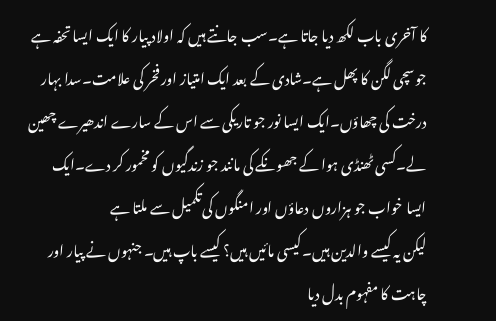کا آخری باب لکھ دیا جاتا ہے۔سب جانتے ہیں کہ اولاد پیار کا ایک ایسا تحفہ ہے جوسچی لگن کا پھل ہے۔شادی کے بعد ایک امتیاز اور فخر کی علامت۔سدا بہار درخت کی چھاؤں۔ایک ایسا نور جو تاریکی سے اس کے سارے اندھیرے چھین لے۔کسی ٹھنڈی ہوا کے جھونکے کی مانند جو زندگیوں کو مخمور کر دے۔ایک ایسا خواب جو ہزاروں دعاؤں اور امنگوں کی تکمیل سے ملتا ہے
لیکن یہ کیسے والدین ہیں۔ کیسی مائیں ہیں؟ کیسے باپ ہیں۔ جنہوں نے پیار اور چاہت کا مفہوم بدل دیا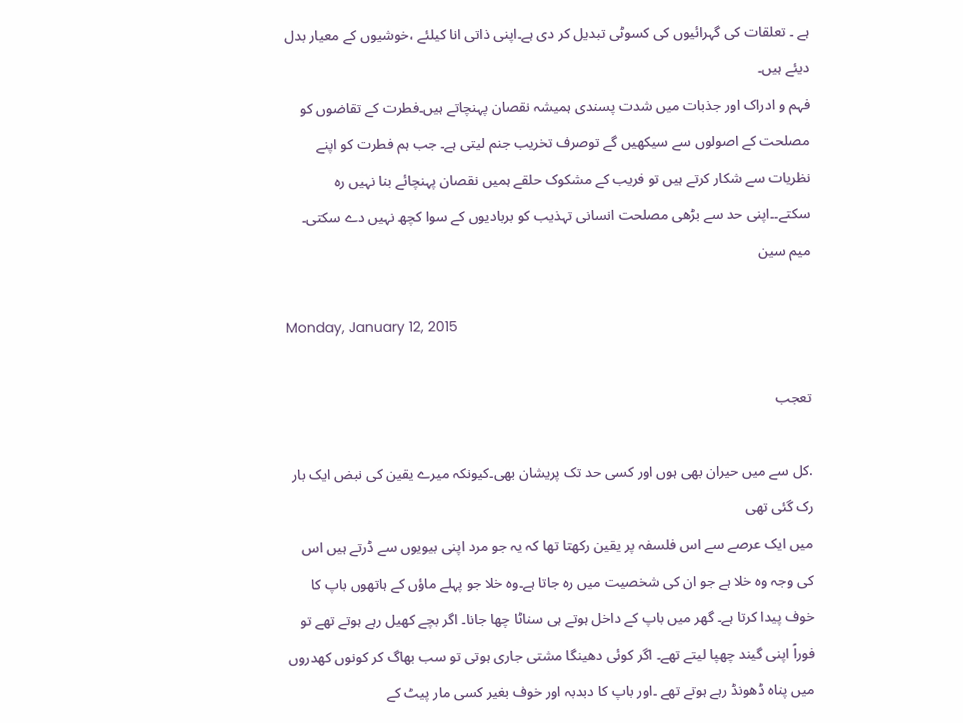ہے ۔ تعلقات کی گہرائیوں کی کسوٹی تبدیل کر دی ہے۔اپنی ذاتی انا کیلئے ،خوشیوں کے معیار بدل دیئے ہیں۔
فہم و ادراک اور جذبات میں شدت پسندی ہمیشہ نقصان پہنچاتے ہیں۔فطرت کے تقاضوں کو مصلحت کے اصولوں سے سیکھیں گے توصرف تخریب جنم لیتی ہے۔ جب ہم فطرت کو اپنے نظریات سے شکار کرتے ہیں تو فریب کے مشکوک حلقے ہمیں نقصان پہنچائے بنا نہیں رہ سکتے۔۔اپنی حد سے بڑھی مصلحت انسانی تہذیب کو بربادیوں کے سوا کچھ نہیں دے سکتی۔
میم سین

Monday, January 12, 2015

تعجب

.کل سے میں حیران بھی ہوں اور کسی حد تک پریشان بھی۔کیونکہ میرے یقین کی نبض ایک بار رک گئی تھی
میں ایک عرصے سے اس فلسفہ پر یقین رکھتا تھا کہ یہ جو مرد اپنی بیویوں سے ڈرتے ہیں اس کی وجہ وہ خلا ہے جو ان کی شخصیت میں رہ جاتا ہے۔وہ خلا جو پہلے ماؤں کے ہاتھوں باپ کا خوف پیدا کرتا ہے۔ گھر میں باپ کے داخل ہوتے ہی سناٹا چھا جانا۔ اگر بچے کھیل رہے ہوتے تھے تو فوراً اپنی گیند چھپا لیتے تھے۔ اگر کوئی دھینگا مشتی جاری ہوتی تو سب بھاگ کر کونوں کھدروں میں پناہ ڈھونڈ رہے ہوتے تھے ۔اور باپ کا دبدبہ اور خوف بغیر کسی مار پیٹ کے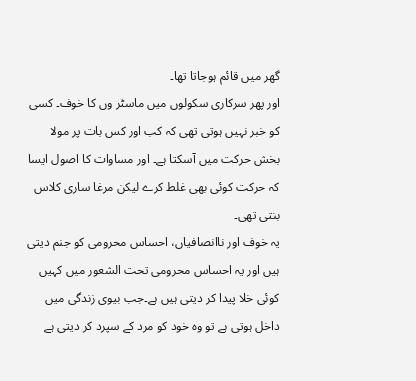گھر میں قائم ہوجاتا تھا۔
اور پھر سرکاری سکولوں میں ماسٹر وں کا خوف۔ کسی کو خبر نہیں ہوتی تھی کہ کب اور کس بات پر مولا بخش حرکت میں آسکتا ہے۔ اور مساوات کا اصول ایسا کہ حرکت کوئی بھی غلط کرے لیکن مرغا ساری کلاس بنتی تھی۔
یہ خوف اور ناانصافیاں، احساس محرومی کو جنم دیتی ہیں اور یہ احساس محرومی تحت الشعور میں کہیں کوئی خلا پیدا کر دیتی ہیں ہے۔جب بیوی زندگی میں داخل ہوتی ہے تو وہ خود کو مرد کے سپرد کر دیتی ہے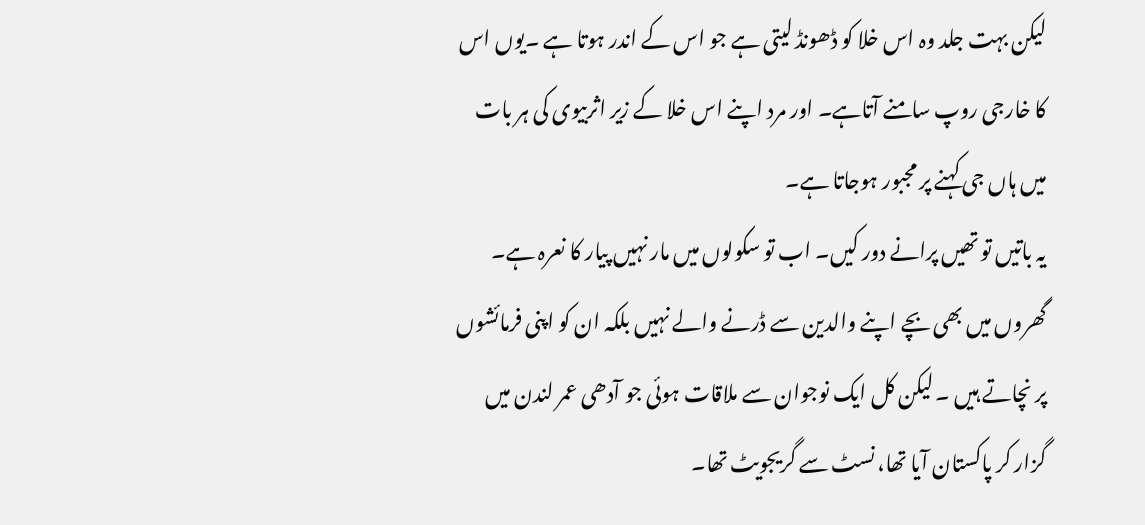لیکن بہت جلد وہ اس خلا کو ڈھونڈ لیتی ہے جو اس کے اندر ہوتا ہے ۔یوں اس کا خارجی روپ سامنے آتاہے۔ اور مرد اپنے اس خلا کے زیر اثربیوی کی ہر بات میں ہاں جی کہنے پر مجبور ہوجاتا ہے۔
یہ باتیں تو تھیں پرانے دور کیں۔ اب تو سکولوں میں مار نہیں پیار کا نعرہ ہے۔ گھروں میں بھی بچے اپنے والدین سے ڈرنے والے نہیں بلکہ ان کو اپنی فرمائشوں پر نچاتے ہیں ۔ لیکن کل ایک نوجوان سے ملاقات ہوئی جو آدھی عمر لندن میں گزار کر پاکستان آیا تھا، نسٹ سے گریجویٹ تھا۔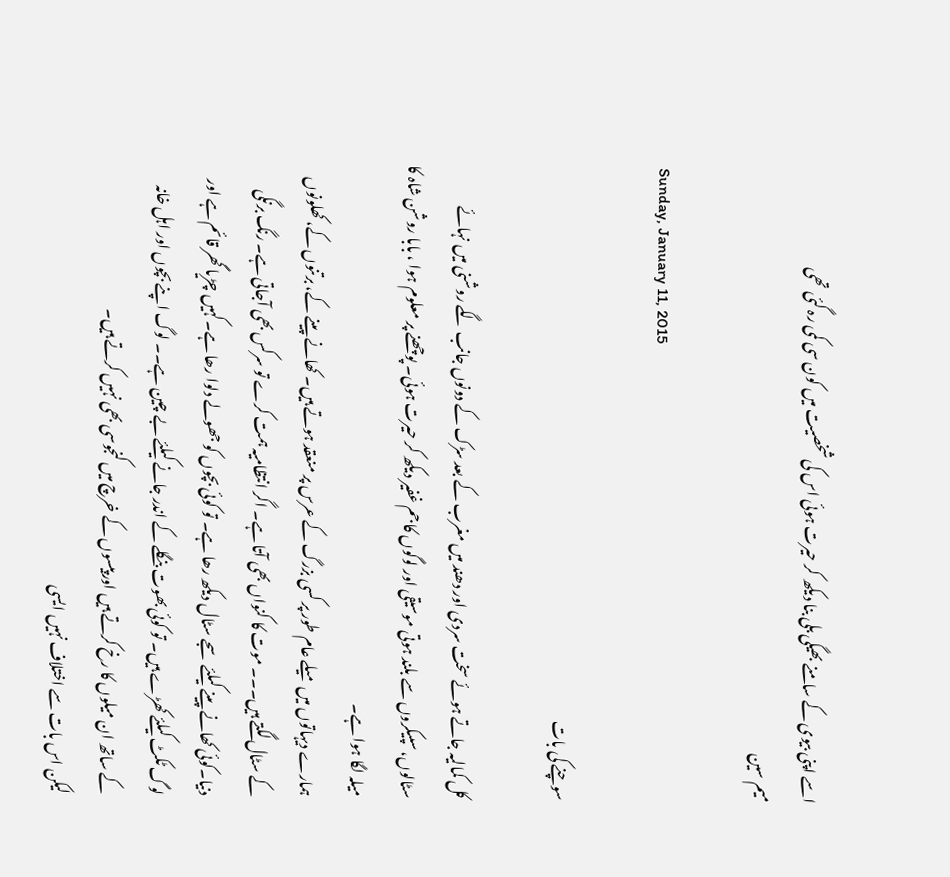اسے اپنی بیوی کے سامنے بھیگی بلی بنا دیکھ کر حیرت ہوئی اس کی شخصیت میں کون سی کمی رہ گئی تھی
میم سین

Sunday, January 11, 2015

سوچنے کی بات

کل کمالیہ جاتے ہوئے سخت سردی اور دھند میں مغرب کے بعد سڑک کے دونوں جانب لگے روشنی میں نہائے سٹالوں، سپیکروں سے بلند ہوتی موسیقی اور لوگوں کا جم غفیر دیکھ کر حیرت ہوئی۔ پوچھنے پر معلوم ہوا ، بابا روشن شاہ کا میلہ لگا ہوا ہے۔
ہمارے دیہاتوں میں میلے عام طور پر کسی بزرگ کے عرس پر منعقد ہوتے ہیں۔ کھانے پینے کے، برتنوں کے، کھلونوں کے سٹال لگتے ہیں۔۔۔ موت کا کنواں بھی آتا ہے۔ اگر انتظامیہ ہمت کرے تو سرکس بھی آجاتی ہے۔ رنگ برنگی دنیا۔کوئی کھانے پینے کیلئے سجے سٹال دیکھ رھا ہے۔ تو کوئی بچوں کو جھولے دلوا رھا ہے۔کہیں چڑیا گھر قائم ہے اور لوگ ٹکٹ کیلئے کھڑے ہیں۔ تو کوئی بھوت بنگلے کے اندر جانے کیلئے بے چین ہے۔۔ لوگ اپنے بچوں اور اہل خانہ کے ساتھ ان میلوں کا رخ کرتے ہیں اورپیسوں کے خرچ میں کنجوسی بھی نہیں کرتے ہیں۔
لیکن اس بات سے اختلاف نہیں ایسی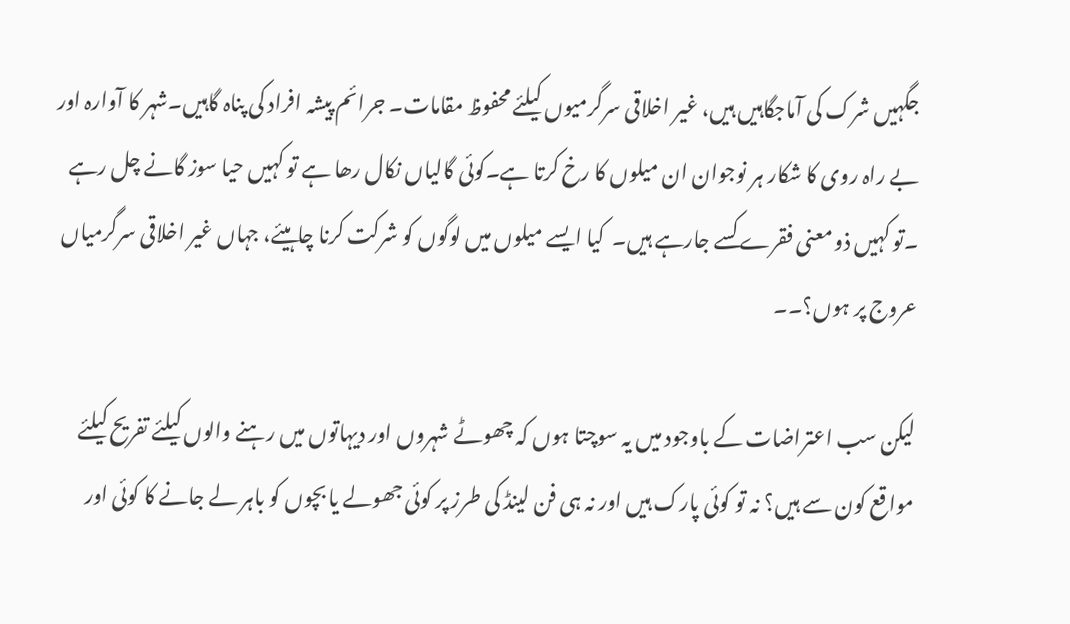جگہیں شرک کی آماجگاہیں ہیں، غیر اخلاقی سرگرمیوں کیلئے محفوظ مقامات۔ جرائم پیشہ افراد کی پناہ گاہیں۔شہر کا آوارہ اور بے راہ روی کا شکار ہر نوجوان ان میلوں کا رخ کرتا ہے۔کوئی گالیاں نکال رھا ہے تو کہیں حیا سوز گانے چل رہے ۔تو کہیں ذو معنی فقرے کسے جارہے ہیں۔  کیا ایسے میلوں میں لوگوں کو شرکت کرنا چاہیئے، جہاں غیر اخلاقی سرگرمیاں عروج پر ہوں؟۔۔

لیکن سب اعتراضات کے باوجود میں یہ سوچتا ہوں کہ چھوٹے شہروں اور دیہاتوں میں رہنے والوں کیلئے تفریح کیلئے  مواقع کون سے ہیں؟ نہ تو کوئی پارک ہیں اور نہ ہی فن لینڈ کی طرز پر کوئی جھولے یا بچوں کو باہر لے جانے کا کوئی اور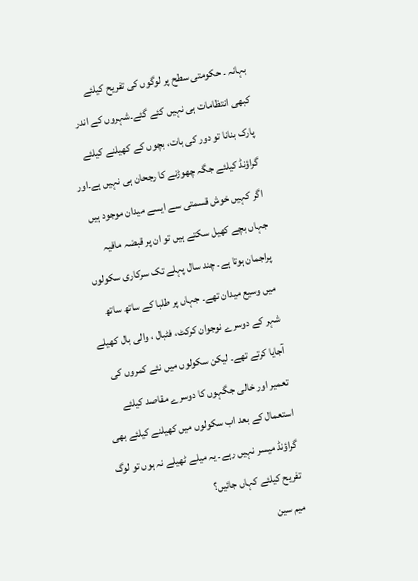بہانہ ۔ حکومتی سطح پر لوگوں کی تفریح کیلئے کبھی انتظامات ہی نہیں کئے گئے۔شہروں کے اندر پارک بنانا تو دور کی بات، بچوں کے کھیلنے کیلئے گراؤنڈ کیلئے جگہ چھوڑنے کا رجحان ہی نہیں ہے۔اور اگر کہیں خوش قسمتی سے ایسے میدان موجود ہیں جہاں بچے کھیل سکتے ہیں تو ان پر قبضہ مافیہ پراجمان ہوتا ہے۔ چند سال پہلے تک سرکاری سکولوں میں وسیع میدان تھے۔ جہاں پر طلبا کے ساتھ ساتھ شہر کے دوسرے نوجوان کرکٹ، فٹبال ، والی بال کھیلے آجایا کرتے تھے۔ لیکن سکولوں میں نئے کمروں کی تعمیر اور خالی جگہوں کا دوسرے مقاصد کیلئے استعمال کے بعد اب سکولوں میں کھیلنے کیلئے بھی گراؤنڈ میسر نہیں رہے۔ یہ میلے ٹھیلے نہ ہوں تو لوگ تفریح کیلئے کہاں جائیں؟
میم سین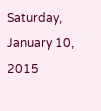Saturday, January 10, 2015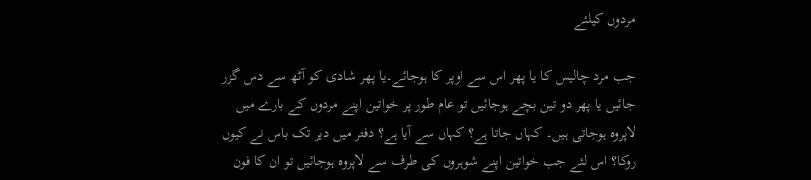مردوں کیلئے

جب مرد چالیس کا یا پھر اس سے اوپر کا ہوجائے۔یا پھر شادی کو آٹھ سے دس گزر جائیں یا پھر دو تین بچے ہوجائیں تو عام طور پر خواتین اپنے مردوں کے بارے میں لاپروہ ہوجاتی ہیں۔ کہاں جاتا ہے؟ کہاں سے آیا ہے؟ دفتر میں دیر تک باس نے کیوں روکا؟ اس لئے جب خواتین اپنے شوہروں کی طرف سے لاپروہ ہوجائیں تو ان کا فون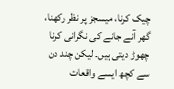چیک کرنا، میسجز پر نظر رکھنا، گھر آنے جانے کی نگرانی کرنا چھوڑ دیتی ہیں۔ لیکن چند دن سے کچھ ایسے واقعات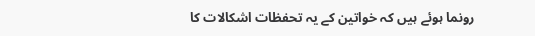رونما ہوئے ہیں کہ خواتین کے یہ تحفظات اشکالات کا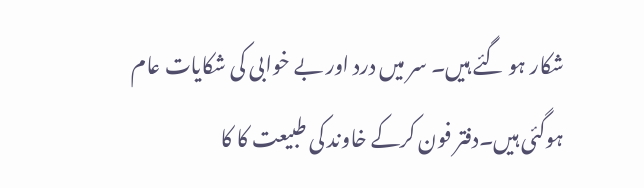شکار ہو گئے ہیں۔ سر میں درد اور بے خوابی کی شکایات عام ہوگئی ہیں۔دفتر فون کرکے خاوند کی طبیعت کا کا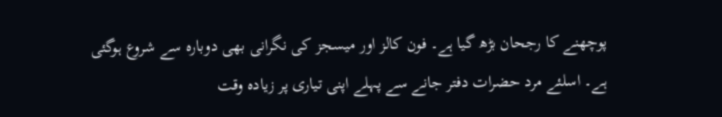پوچھنے کا رجحان بڑھ گیا ہے۔ فون کالز اور میسجز کی نگرانی بھی دوبارہ سے شروع ہوگئی ہے۔ اسلئے مرد حضرات دفتر جانے سے پہلے اپنی تیاری پر زیادہ وقت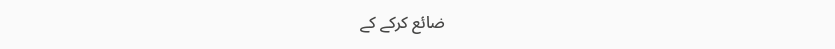ضائع کرکے کے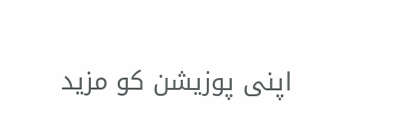اپنی پوزیشن کو مزید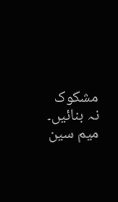مشکوک نہ بنائیں۔
میم سین